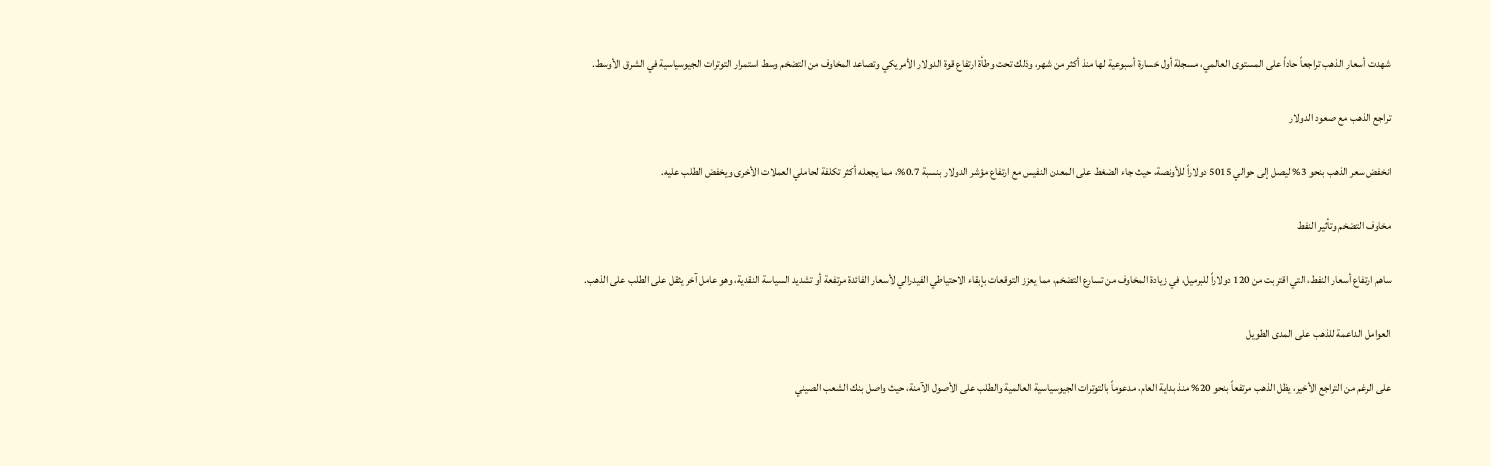شهدت أسعار الذهب تراجعاً حاداً على المستوى العالمي، مسجلة أول خسارة أسبوعية لها منذ أكثر من شهر، وذلك تحت وطأة ارتفاع قوة الدولار الأمريكي وتصاعد المخاوف من التضخم وسط استمرار التوترات الجيوسياسية في الشرق الأوسط.

تراجع الذهب مع صعود الدولار

انخفض سعر الذهب بنحو 3% ليصل إلى حوالي 5015 دولاراً للأونصة، حيث جاء الضغط على المعدن النفيس مع ارتفاع مؤشر الدولار بنسبة 0.7%، مما يجعله أكثر تكلفة لحاملي العملات الأخرى ويخفض الطلب عليه.

مخاوف التضخم وتأثير النفط

ساهم ارتفاع أسعار النفط، التي اقتربت من 120 دولاراً للبرميل، في زيادة المخاوف من تسارع التضخم، مما يعزز التوقعات بإبقاء الاحتياطي الفيدرالي لأسعار الفائدة مرتفعة أو تشديد السياسة النقدية، وهو عامل آخر يثقل على الطلب على الذهب.

العوامل الداعمة للذهب على المدى الطويل

على الرغم من التراجع الأخير، يظل الذهب مرتفعاً بنحو 20% منذ بداية العام، مدعوماً بالتوترات الجيوسياسية العالمية والطلب على الأصول الآمنة، حيث واصل بنك الشعب الصيني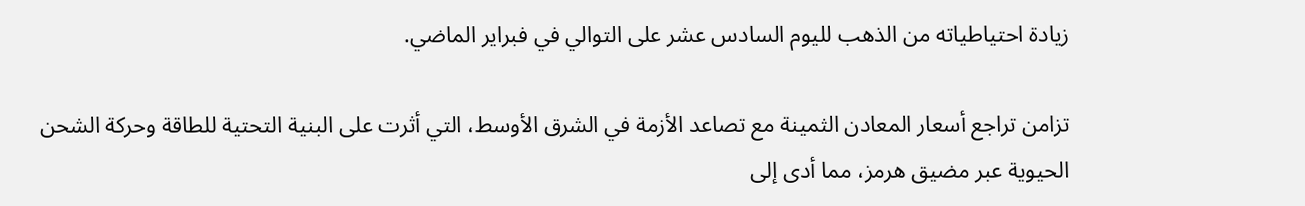زيادة احتياطياته من الذهب لليوم السادس عشر على التوالي في فبراير الماضي.

تزامن تراجع أسعار المعادن الثمينة مع تصاعد الأزمة في الشرق الأوسط، التي أثرت على البنية التحتية للطاقة وحركة الشحن الحيوية عبر مضيق هرمز، مما أدى إلى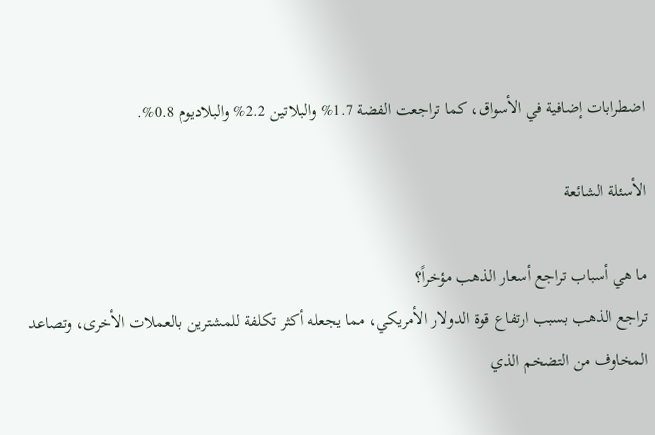اضطرابات إضافية في الأسواق، كما تراجعت الفضة 1.7% والبلاتين 2.2% والبلاديوم 0.8%.

الأسئلة الشائعة

ما هي أسباب تراجع أسعار الذهب مؤخراً؟
تراجع الذهب بسبب ارتفاع قوة الدولار الأمريكي، مما يجعله أكثر تكلفة للمشترين بالعملات الأخرى، وتصاعد المخاوف من التضخم الذي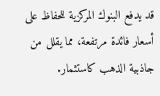قد يدفع البنوك المركزية للحفاظ على أسعار فائدة مرتفعة، مما يقلل من جاذبية الذهب كاستثمار.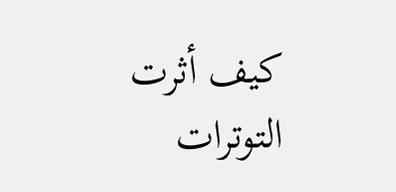كيف أثرت التوترات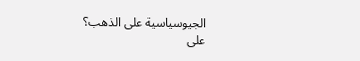الجيوسياسية على الذهب؟
على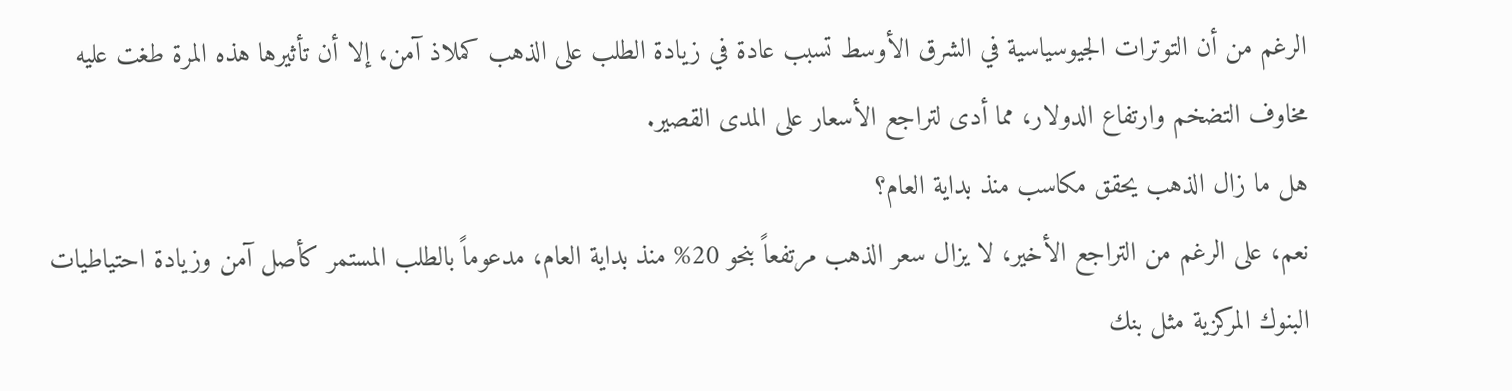الرغم من أن التوترات الجيوسياسية في الشرق الأوسط تسبب عادة في زيادة الطلب على الذهب كملاذ آمن، إلا أن تأثيرها هذه المرة طغت عليه مخاوف التضخم وارتفاع الدولار، مما أدى لتراجع الأسعار على المدى القصير.
هل ما زال الذهب يحقق مكاسب منذ بداية العام؟
نعم، على الرغم من التراجع الأخير، لا يزال سعر الذهب مرتفعاً بنحو 20% منذ بداية العام، مدعوماً بالطلب المستمر كأصل آمن وزيادة احتياطيات البنوك المركزية مثل بنك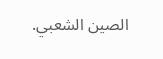الصين الشعبي.